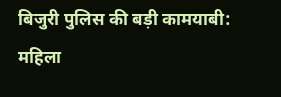बिजुरी पुलिस की बड़ी कामयाबी: महिला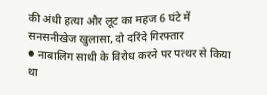की अंधी हत्या और लूट का महज 6 घंटे में सनसनीखेज खुलासा, दो दरिंदे गिरफ्तार
● नाबालिग साथी के विरोध करने पर पत्थर से किया था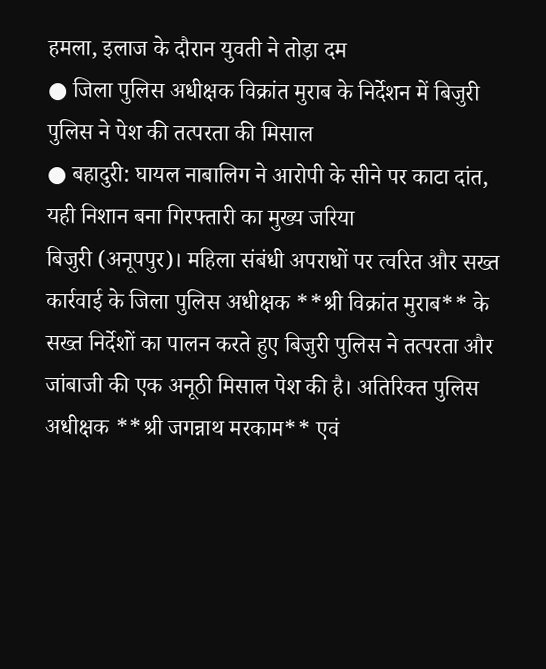हमला, इलाज के दौरान युवती ने तोड़ा दम
● जिला पुलिस अधीक्षक विक्रांत मुराब के निर्देशन में बिजुरी पुलिस ने पेश की तत्परता की मिसाल
● बहादुरी: घायल नाबालिग ने आरोपी के सीने पर काटा दांत, यही निशान बना गिरफ्तारी का मुख्य जरिया
बिजुरी (अनूपपुर)। महिला संबंधी अपराधों पर त्वरित और सख्त कार्रवाई के जिला पुलिस अधीक्षक **श्री विक्रांत मुराब** के सख्त निर्देशों का पालन करते हुए बिजुरी पुलिस ने तत्परता और जांबाजी की एक अनूठी मिसाल पेश की है। अतिरिक्त पुलिस अधीक्षक **श्री जगन्नाथ मरकाम** एवं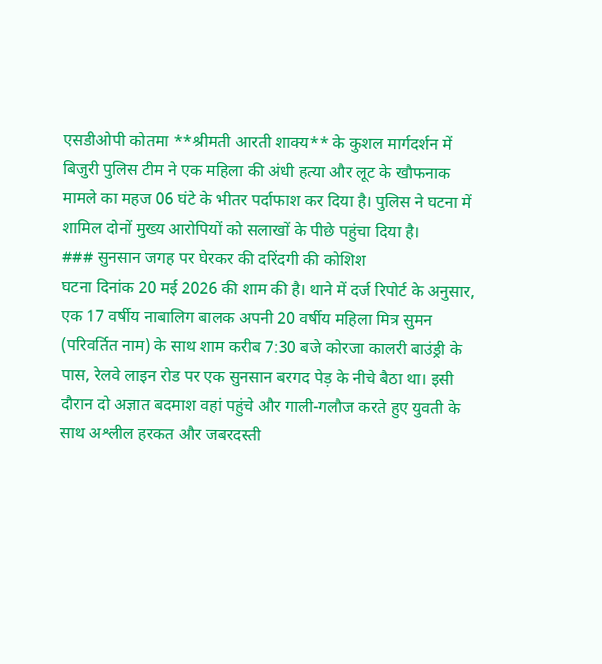एसडीओपी कोतमा **श्रीमती आरती शाक्य** के कुशल मार्गदर्शन में बिजुरी पुलिस टीम ने एक महिला की अंधी हत्या और लूट के खौफनाक मामले का महज 06 घंटे के भीतर पर्दाफाश कर दिया है। पुलिस ने घटना में शामिल दोनों मुख्य आरोपियों को सलाखों के पीछे पहुंचा दिया है।
### सुनसान जगह पर घेरकर की दरिंदगी की कोशिश
घटना दिनांक 20 मई 2026 की शाम की है। थाने में दर्ज रिपोर्ट के अनुसार, एक 17 वर्षीय नाबालिग बालक अपनी 20 वर्षीय महिला मित्र सुमन (परिवर्तित नाम) के साथ शाम करीब 7:30 बजे कोरजा कालरी बाउंड्री के पास, रेलवे लाइन रोड पर एक सुनसान बरगद पेड़ के नीचे बैठा था। इसी दौरान दो अज्ञात बदमाश वहां पहुंचे और गाली-गलौज करते हुए युवती के साथ अश्लील हरकत और जबरदस्ती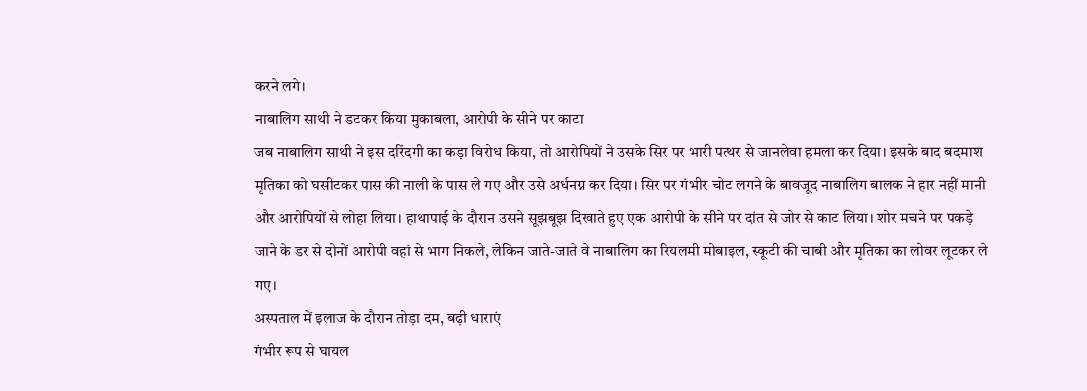करने लगे।
नाबालिग साथी ने डटकर किया मुकाबला, आरोपी के सीने पर काटा
जब नाबालिग साथी ने इस दरिंदगी का कड़ा विरोध किया, तो आरोपियों ने उसके सिर पर भारी पत्थर से जानलेवा हमला कर दिया। इसके बाद बदमाश मृतिका को घसीटकर पास की नाली के पास ले गए और उसे अर्धनग्न कर दिया। सिर पर गंभीर चोट लगने के बावजूद नाबालिग बालक ने हार नहीं मानी और आरोपियों से लोहा लिया। हाथापाई के दौरान उसने सूझबूझ दिखाते हुए एक आरोपी के सीने पर दांत से जोर से काट लिया। शोर मचने पर पकड़े जाने के डर से दोनों आरोपी वहां से भाग निकले, लेकिन जाते-जाते वे नाबालिग का रियलमी मोबाइल, स्कूटी की चाबी और मृतिका का लोवर लूटकर ले गए।
अस्पताल में इलाज के दौरान तोड़ा दम, बढ़ी धाराएं
गंभीर रूप से घायल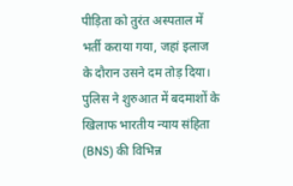पीड़िता को तुरंत अस्पताल में भर्ती कराया गया, जहां इलाज के दौरान उसने दम तोड़ दिया। पुलिस ने शुरुआत में बदमाशों के खिलाफ भारतीय न्याय संहिता (BNS) की विभिन्न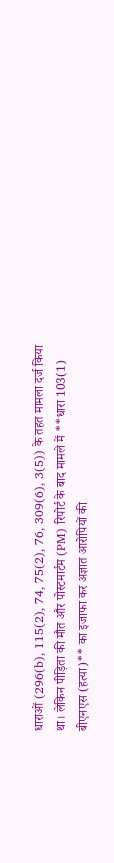धाराओं (296(b), 115(2), 74, 75(2), 76, 309(6), 3(5)) के तहत मामला दर्ज किया था। लेकिन पीड़िता की मौत और पोस्टमार्टम (PM) रिपोर्ट के बाद मामले में **धारा 103(1) बीएनएस (हत्या)** का इजाफा कर अज्ञात आरोपियों की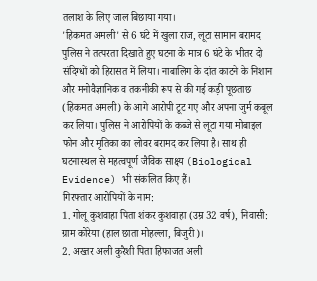तलाश के लिए जाल बिछाया गया।
'हिकमत अमली' से 6 घंटे में खुला राज, लूटा सामान बरामद
पुलिस ने तत्परता दिखाते हुए घटना के मात्र 6 घंटे के भीतर दो संदिग्धों को हिरासत में लिया। नाबालिग के दांत काटने के निशान और मनोवैज्ञानिक व तकनीकी रूप से की गई कड़ी पूछताछ (हिकमत अमली) के आगे आरोपी टूट गए और अपना जुर्म कबूल कर लिया। पुलिस ने आरोपियों के कब्जे से लूटा गया मोबाइल फोन और मृतिका का लोवर बरामद कर लिया है। साथ ही घटनास्थल से महत्वपूर्ण जैविक साक्ष्य (Biological Evidence) भी संकलित किए हैं।
गिरफ्तार आरोपियों के नाम:
1. गोलू कुशवाहा पिता शंकर कुशवाहा (उम्र 32 वर्ष), निवासी: ग्राम कोरेया (हाल छाता मोहल्ला, बिजुरी)।
2. अख्तर अली कुरैशी पिता हिफाजत अली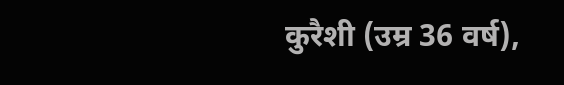कुरैशी (उम्र 36 वर्ष),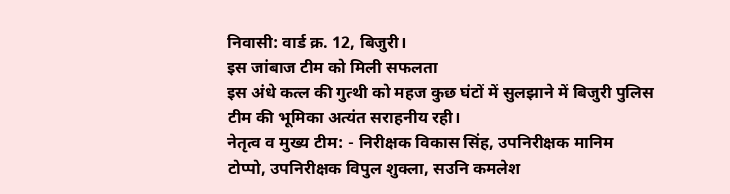निवासी: वार्ड क्र. 12, बिजुरी।
इस जांबाज टीम को मिली सफलता
इस अंधे कत्ल की गुत्थी को महज कुछ घंटों में सुलझाने में बिजुरी पुलिस टीम की भूमिका अत्यंत सराहनीय रही।
नेतृत्व व मुख्य टीम: - निरीक्षक विकास सिंह, उपनिरीक्षक मानिम टोप्पो, उपनिरीक्षक विपुल शुक्ला, सउनि कमलेश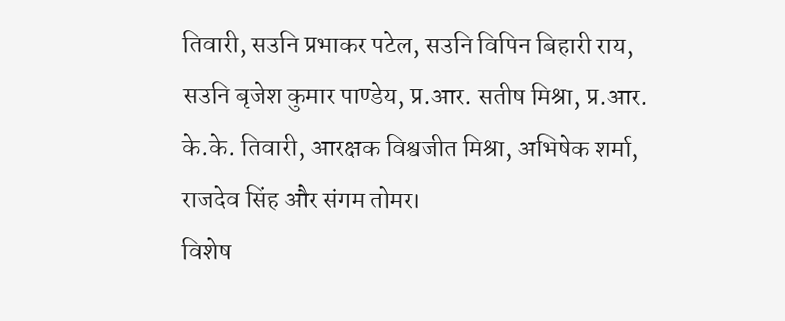तिवारी, सउनि प्रभाकर पटेल, सउनि विपिन बिहारी राय, सउनि बृजेश कुमार पाण्डेय, प्र.आर. सतीष मिश्रा, प्र.आर. के.के. तिवारी, आरक्षक विश्वजीत मिश्रा, अभिषेक शर्मा, राजदेव सिंह और संगम तोमर।
विशेष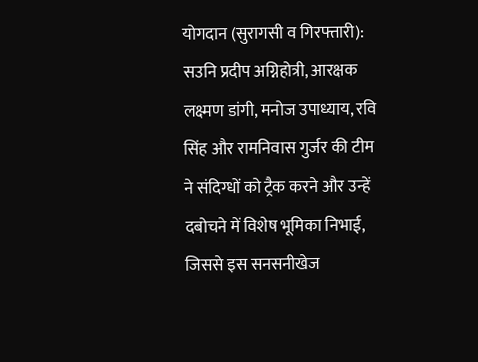योगदान (सुरागसी व गिरफ्तारी): सउनि प्रदीप अग्निहोत्री, आरक्षक लक्ष्मण डांगी, मनोज उपाध्याय, रवि सिंह और रामनिवास गुर्जर की टीम ने संदिग्धों को ट्रैक करने और उन्हें दबोचने में विशेष भूमिका निभाई, जिससे इस सनसनीखेज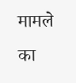मामले का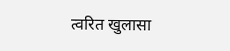त्वरित खुलासा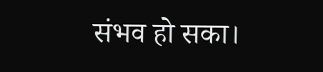संभव हो सका।